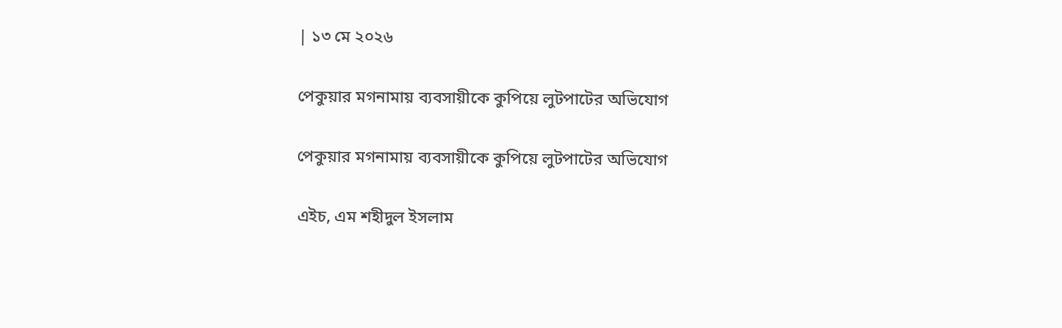| ১৩ মে ২০২৬

পেকুয়ার মগনামায় ব্যবসায়ীকে কুপিয়ে লুটপাটের অভিযোগ

পেকুয়ার মগনামায় ব্যবসায়ীকে কুপিয়ে লুটপাটের অভিযোগ

এইচ, এম শহীদুল ইসলাম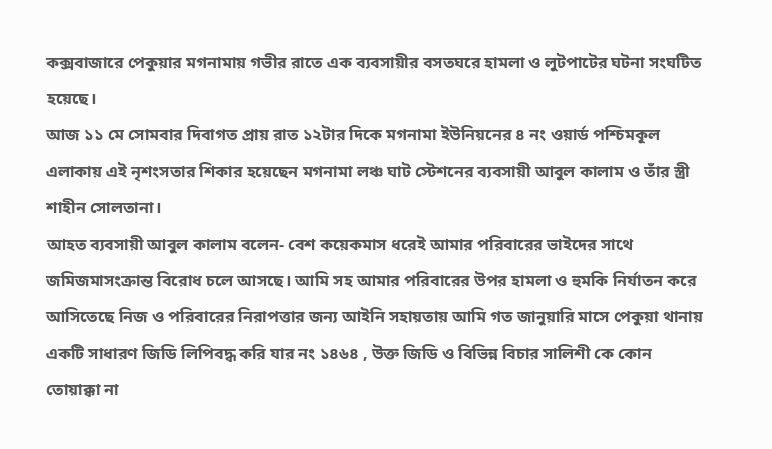কক্সবাজারে পেকুয়ার মগনামায় গভীর রাতে এক ব্যবসায়ীর বসতঘরে হামলা ও লুটপাটের ঘটনা সংঘটিত হয়েছে।
আজ ১১ মে সোমবার দিবাগত প্রায় রাত ১২টার দিকে মগনামা ইউনিয়নের ৪ নং ওয়ার্ড পশ্চিমকূল এলাকায় এই নৃশংসতার শিকার হয়েছেন মগনামা লঞ্চ ঘাট স্টেশনের ব্যবসায়ী আবুল কালাম ও তাঁর স্ত্রী শাহীন সোলতানা।
আহত ব্যবসায়ী আবুল কালাম বলেন- বেশ কয়েকমাস ধরেই আমার পরিবারের ভাইদের সাথে জমিজমাসংক্রান্ত বিরোধ চলে আসছে। আমি সহ আমার পরিবারের উপর হামলা ও হুমকি নির্যাতন করে আসিতেছে নিজ ও পরিবারের নিরাপত্তার জন্য আইনি সহায়তায় আমি গত জানুয়ারি মাসে পেকুয়া থানায় একটি সাধারণ জিডি লিপিবদ্ধ করি যার নং ১৪৬৪ , উক্ত জিডি ও বিভিন্ন বিচার সালিশী কে কোন তোয়াক্কা না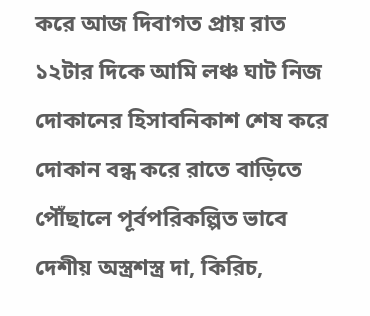করে আজ দিবাগত প্রায় রাত ১২টার দিকে আমি লঞ্চ ঘাট নিজ দোকানের হিসাবনিকাশ শেষ করে দোকান বন্ধ করে রাতে বাড়িতে পৌঁছালে পূর্বপরিকল্পিত ভাবে দেশীয় অস্ত্রশস্ত্র দা, কিরিচ,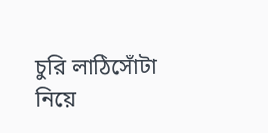চুরি লাঠিসোঁটা নিয়ে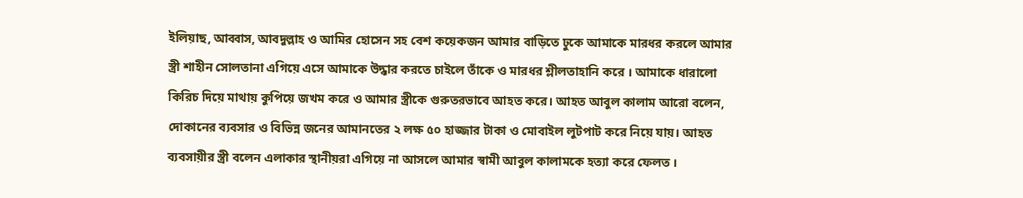ইলিয়াছ, আব্বাস, আবদুল্লাহ ও আমির হোসেন সহ বেশ কয়েকজন আমার বাড়িতে ঢুকে আমাকে মারধর করলে আমার স্ত্রী শাহীন সোলতানা এগিয়ে এসে আমাকে উদ্ধার করতে চাইলে তাঁকে ও মারধর শ্লীলতাহানি করে । আমাকে ধারালো কিরিচ দিয়ে মাথায় কুপিয়ে জখম করে ও আমার স্ত্রীকে গুরুতরভাবে আহত করে। আহত আবুল কালাম আরো বলেন, দোকানের ব্যবসার ও বিভিন্ন জনের আমানতের ২ লক্ষ ৫০ হাজ্জার টাকা ও মোবাইল লুটপাট করে নিয়ে যায়। আহত ব্যবসায়ীর স্ত্রী বলেন এলাকার স্থানীয়রা এগিয়ে না আসলে আমার স্বামী আবুল কালামকে হত্যা করে ফেলত ।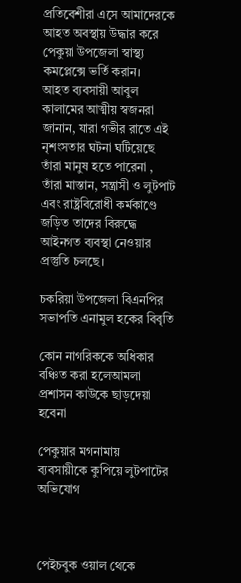প্রতিবেশীরা এসে আমাদেরকে আহত অবস্থায় উদ্ধার করে পেকুয়া উপজেলা স্বাস্থ্য কমপ্লেক্সে ভর্তি করান।
আহত ব্যবসায়ী আবুল কালামের আত্মীয় স্বজনরা জানান, যারা গভীর রাতে এই নৃশংসতার ঘটনা ঘটিয়েছে তাঁরা মানুষ হতে পারেনা , তাঁরা মাস্তান, সন্ত্রাসী ও লুটপাট এবং রাষ্ট্রবিরোধী কর্মকাণ্ডে জড়িত তাদের বিরুদ্ধে আইনগত ব্যবস্থা নেওয়ার প্রস্তুতি চলছে।

চকরিয়া উপজেলা বিএনপির সভাপতি এনামুল হকের বিবৃতি

কোন নাগরিককে অধিকার বঞ্চিত করা হলেআমলা প্রশাসন কাউকে ছাড়দেয়া হবেনা

পেকুয়ার মগনামায় ব্যবসায়ীকে কুপিয়ে লুটপাটের অভিযোগ



পেইচবুক ওয়াল থেকে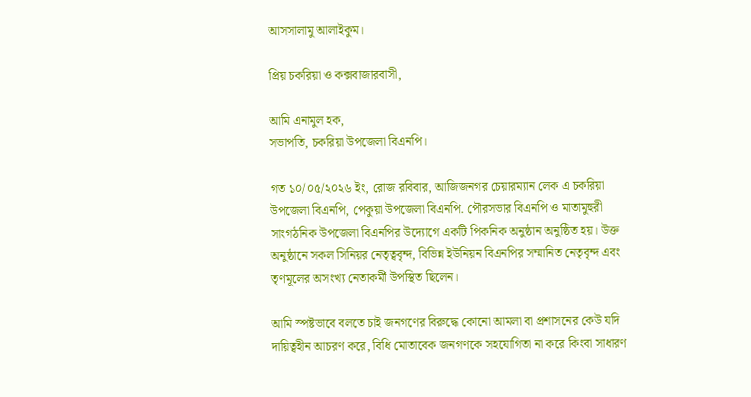আসসালামু আলাইকুম।

প্রিয় চকরিয়া ও কক্সবাজারবাসী,

আমি এনামুল হক,
সভাপতি, চকরিয়া উপজেলা বিএনপি।

গত ১০/০৫/২০২৬ ইং, রোজ রবিবার, আজিজনগর চেয়ারম্যান লেক এ চকরিয়া উপজেলা বিএনপি, পেকুয়া উপজেলা বিএনপি. পৌরসভার বিএনপি ও মাতামুহুরী সাংগঠনিক উপজেলা বিএনপির উদ্যোগে একটি পিকনিক অনুষ্ঠান অনুষ্ঠিত হয়। উক্ত অনুষ্ঠানে সকল সিনিয়র নেতৃত্ববৃন্দ, বিভিন্ন ইউনিয়ন বিএনপির সম্মানিত নেতৃবৃন্দ এবং তৃণমূলের অসংখ্য নেতাকর্মী উপস্থিত ছিলেন।

আমি স্পষ্টভাবে বলতে চাই জনগণের বিরুদ্ধে কোনো আমলা বা প্রশাসনের কেউ যদি দায়িত্বহীন আচরণ করে, বিধি মোতাবেক জনগণকে সহযোগিতা না করে কিংবা সাধারণ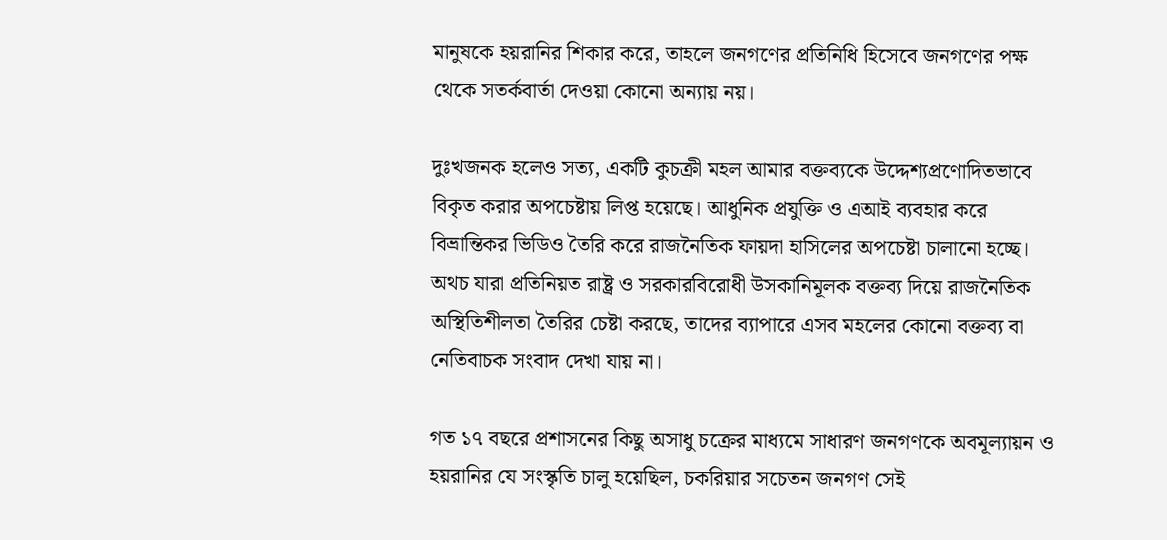মানুষকে হয়রানির শিকার করে, তাহলে জনগণের প্রতিনিধি হিসেবে জনগণের পক্ষ থেকে সতর্কবার্তা দেওয়া কোনো অন্যায় নয়।

দুঃখজনক হলেও সত্য, একটি কুচক্রী মহল আমার বক্তব্যকে উদ্দেশ্যপ্রণোদিতভাবে বিকৃত করার অপচেষ্টায় লিপ্ত হয়েছে। আধুনিক প্রযুক্তি ও এআই ব্যবহার করে বিভ্রান্তিকর ভিডিও তৈরি করে রাজনৈতিক ফায়দা হাসিলের অপচেষ্টা চালানো হচ্ছে। অথচ যারা প্রতিনিয়ত রাষ্ট্র ও সরকারবিরোধী উসকানিমূলক বক্তব্য দিয়ে রাজনৈতিক অস্থিতিশীলতা তৈরির চেষ্টা করছে, তাদের ব্যাপারে এসব মহলের কোনো বক্তব্য বা নেতিবাচক সংবাদ দেখা যায় না।

গত ১৭ বছরে প্রশাসনের কিছু অসাধু চক্রের মাধ্যমে সাধারণ জনগণকে অবমূল্যায়ন ও হয়রানির যে সংস্কৃতি চালু হয়েছিল, চকরিয়ার সচেতন জনগণ সেই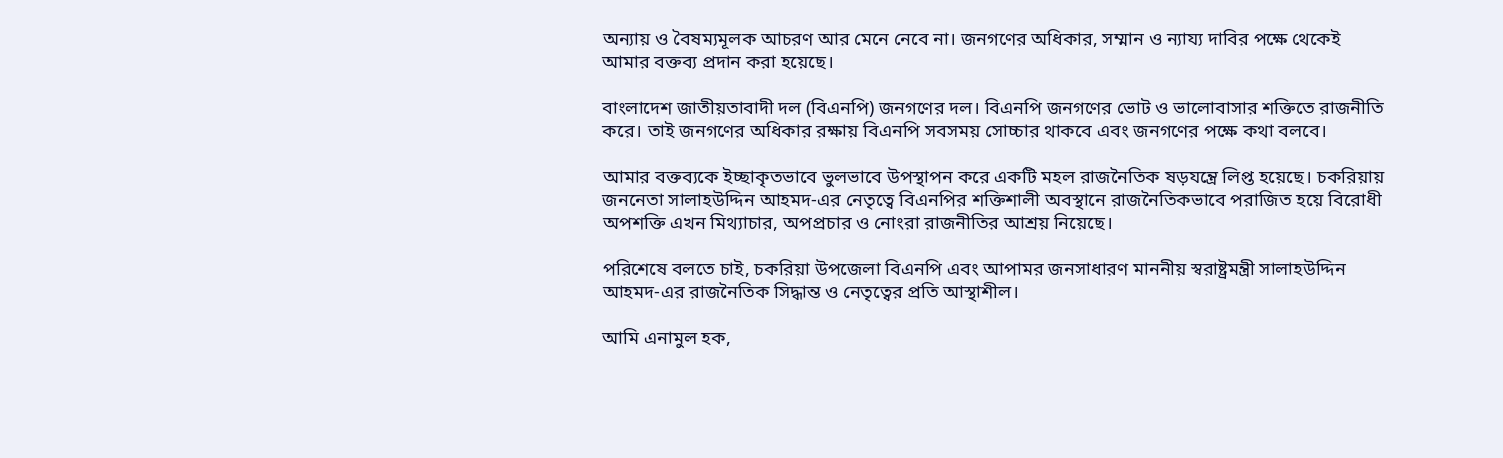অন্যায় ও বৈষম্যমূলক আচরণ আর মেনে নেবে না। জনগণের অধিকার, সম্মান ও ন্যায্য দাবির পক্ষে থেকেই আমার বক্তব্য প্রদান করা হয়েছে।

বাংলাদেশ জাতীয়তাবাদী দল (বিএনপি) জনগণের দল। বিএনপি জনগণের ভোট ও ভালোবাসার শক্তিতে রাজনীতি করে। তাই জনগণের অধিকার রক্ষায় বিএনপি সবসময় সোচ্চার থাকবে এবং জনগণের পক্ষে কথা বলবে।

আমার বক্তব্যকে ইচ্ছাকৃতভাবে ভুলভাবে উপস্থাপন করে একটি মহল রাজনৈতিক ষড়যন্ত্রে লিপ্ত হয়েছে। চকরিয়ায় জননেতা সালাহউদ্দিন আহমদ-এর নেতৃত্বে বিএনপির শক্তিশালী অবস্থানে রাজনৈতিকভাবে পরাজিত হয়ে বিরোধী অপশক্তি এখন মিথ্যাচার, অপপ্রচার ও নোংরা রাজনীতির আশ্রয় নিয়েছে।

পরিশেষে বলতে চাই, চকরিয়া উপজেলা বিএনপি এবং আপামর জনসাধারণ মাননীয় স্বরাষ্ট্রমন্ত্রী সালাহউদ্দিন আহমদ-এর রাজনৈতিক সিদ্ধান্ত ও নেতৃত্বের প্রতি আস্থাশীল।

আমি এনামুল হক,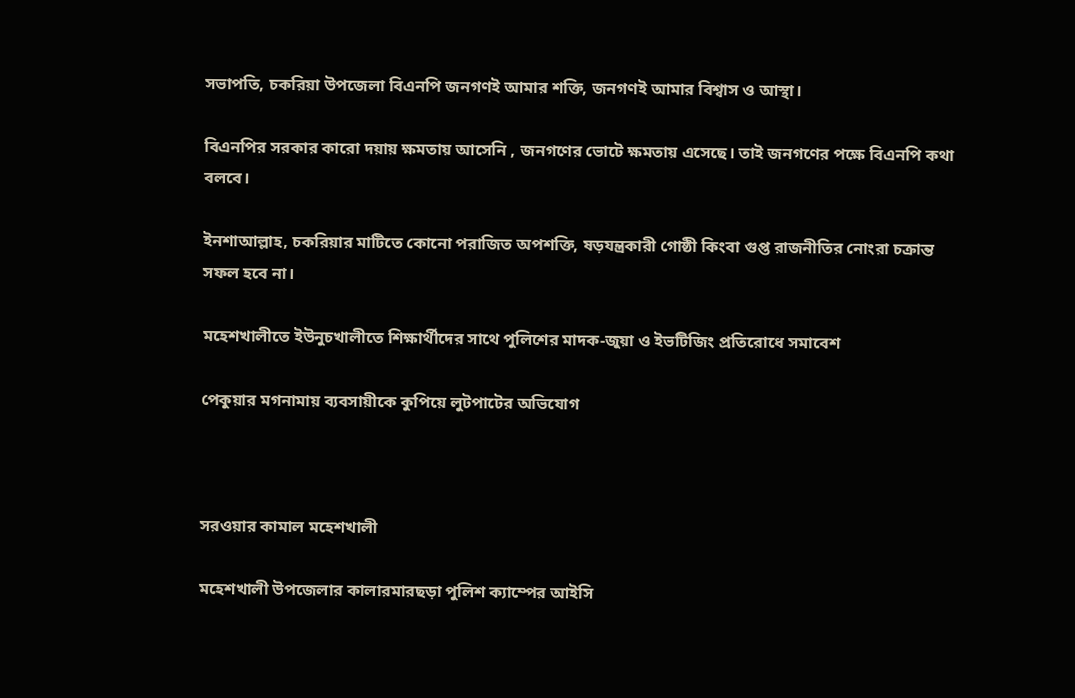সভাপতি, চকরিয়া উপজেলা বিএনপি জনগণই আমার শক্তি, জনগণই আমার বিশ্বাস ও আস্থা।

বিএনপির সরকার কারো দয়ায় ক্ষমতায় আসেনি , জনগণের ভোটে ক্ষমতায় এসেছে। তাই জনগণের পক্ষে বিএনপি কথা বলবে।

ইনশাআল্লাহ, চকরিয়ার মাটিতে কোনো পরাজিত অপশক্তি, ষড়যন্ত্রকারী গোষ্ঠী কিংবা গুপ্ত রাজনীতির নোংরা চক্রান্ত সফল হবে না।

মহেশখালীতে ইউনুচখালীতে শিক্ষার্থীদের সাথে পুলিশের মাদক-জুয়া ও ইভটিজিং প্রতিরোধে সমাবেশ

পেকুয়ার মগনামায় ব্যবসায়ীকে কুপিয়ে লুটপাটের অভিযোগ



সরওয়ার কামাল মহেশখালী

মহেশখালী উপজেলার কালারমারছড়া পুলিশ ক্যাম্পের আইসি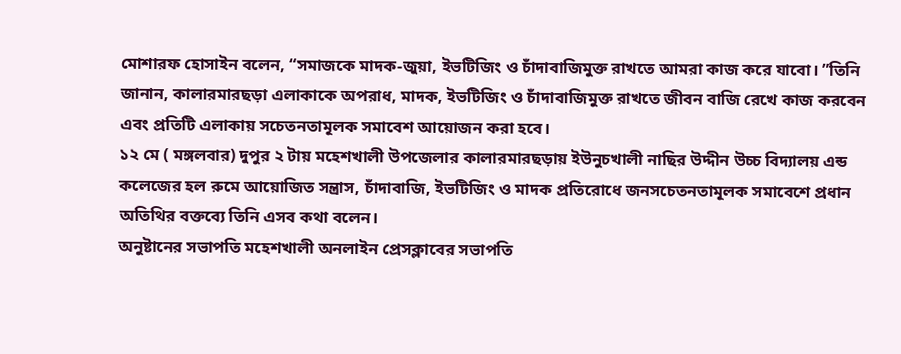মোশারফ হোসাইন বলেন, “সমাজকে মাদক-জুয়া, ইভটিজিং ও চাঁদাবাজিমুক্ত রাখতে আমরা কাজ করে যাবো। ”তিনি জানান, কালারমারছড়া এলাকাকে অপরাধ, মাদক, ইভটিজিং ও চাঁদাবাজিমুক্ত রাখতে জীবন বাজি রেখে কাজ করবেন এবং প্রতিটি এলাকায় সচেতনতামূলক সমাবেশ আয়োজন করা হবে।
১২ মে ( মঙ্গলবার) দুপুর ২ টায় মহেশখালী উপজেলার কালারমারছড়ায় ইউনুচখালী নাছির উদ্দীন উচ্চ বিদ্যালয় এন্ড কলেজের হল রুমে আয়োজিত সন্ত্রাস, চাঁদাবাজি, ইভটিজিং ও মাদক প্রতিরোধে জনসচেতনতামূলক সমাবেশে প্রধান অতিথির বক্তব্যে তিনি এসব কথা বলেন।
অনুষ্টানের সভাপতি মহেশখালী অনলাইন প্রেসক্লাবের সভাপতি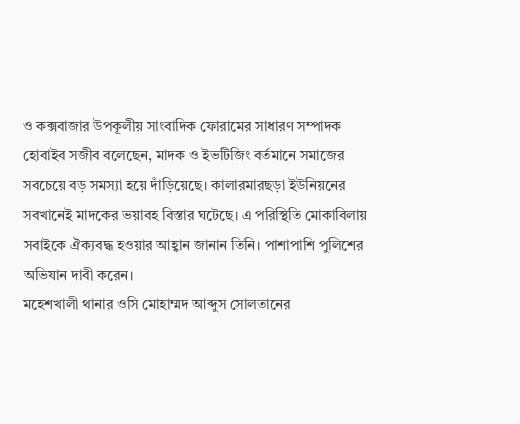ও কক্সবাজার উপকূলীয় সাংবাদিক ফোরামের সাধারণ সম্পাদক হোবাইব সজীব বলেছেন, মাদক ও ইভটিজিং বর্তমানে সমাজের সবচেয়ে বড় সমস্যা হয়ে দাঁড়িয়েছে। কালারমারছড়া ইউনিয়নের সবখানেই মাদকের ভয়াবহ বিস্তার ঘটেছে। এ পরিস্থিতি মোকাবিলায় সবাইকে ঐক্যবদ্ধ হওয়ার আহ্বান জানান তিনি। পাশাপাশি পুলিশের অভিযান দাবী করেন।
মহেশখালী থানার ওসি মোহাম্মদ আব্দুস সোলতানের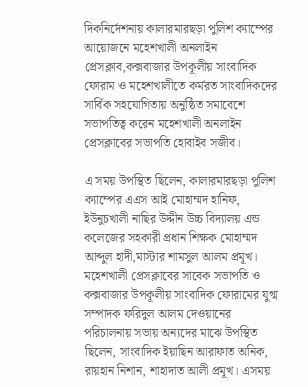দিকনির্দেশনায় কালারমারছড়া পুলিশ ক্যাম্পের আয়োজনে মহেশখালী অনলাইন প্রেসক্লাব,কক্সবাজার উপকূলীয় সাংবাদিক ফোরাম ও মহেশখালীতে কর্মরত সাংবাদিকদের সার্বিক সহযোগিতায় অনুষ্ঠিত সমাবেশে সভাপতিত্ব করেন মহেশখালী অনলাইন প্রেসক্লাবের সভাপতি হোবাইব সজীব।

এ সময় উপস্থিত ছিলেন, কালারমারছড়া পুলিশ ক্যাম্পের এএস আই মোহাম্মদ হানিফ, ইউনুচখালী নাছির উদ্দীন উচ্চ বিদ্যালয় এন্ড কলেজের সহকারী প্রধান শিক্ষক মোহাম্মদ আব্দুল হাদী,মাস্টার শামসুল আলম প্রমূখ।
মহেশখালী প্রেসক্লাবের সাবেক সভাপতি ও কক্সবাজার উপকূলীয় সাংবাদিক ফোরামের যুগ্ম সম্পাদক ফরিদুল আলম দেওয়ানের পরিচালনায় সভায় অন্যদের মাঝে উপস্থিত ছিলেন, সাংবাদিক ইয়াছিন আরাফাত অনিক, রায়হান নিশান, শাহাদাত আলী প্রমূখ। এসময়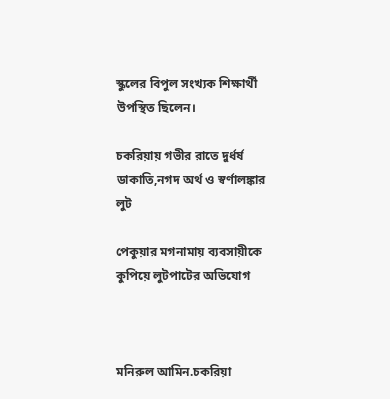স্কুলের বিপুল সংখ্যক শিক্ষার্থী উপস্থিত ছিলেন।

চকরিয়ায় গভীর রাতে দুর্ধর্ষ ডাকাতি,নগদ অর্থ ও স্বর্ণালঙ্কার লুট

পেকুয়ার মগনামায় ব্যবসায়ীকে কুপিয়ে লুটপাটের অভিযোগ



মনিরুল আমিন.চকরিয়া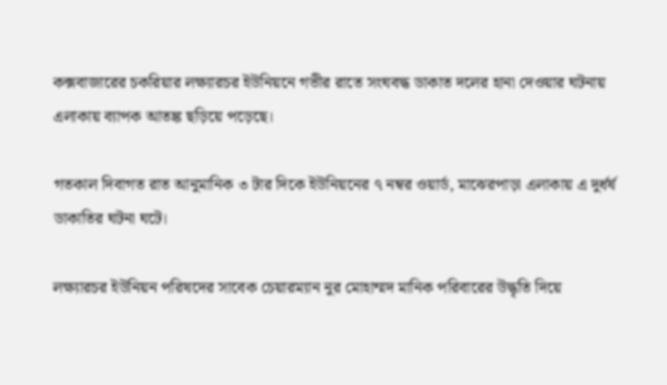কক্সবাজারের চকরিয়ার লক্ষ্যারচর ইউনিয়নে গভীর রাতে সংঘবদ্ধ ডাকাত দলের হানা দেওয়ার ঘটনায় এলাকায় ব্যাপক আতঙ্ক ছড়িয়ে পড়েছে।

গতকাল দিবাগত রাত আনুমানিক ৩ টার দিকে ইউনিয়নের ৭ নম্বর ওয়ার্ড, মাঝেরপাড়া এলাকায় এ দুর্ধর্ষ ডাকাতির ঘটনা ঘটে।

লক্ষ্যারচর ইউনিয়ন পরিষদের সাবেক চেয়ারম্যান নুর মোহাম্মদ মানিক পরিবারের উদ্ধৃতি দিয়ে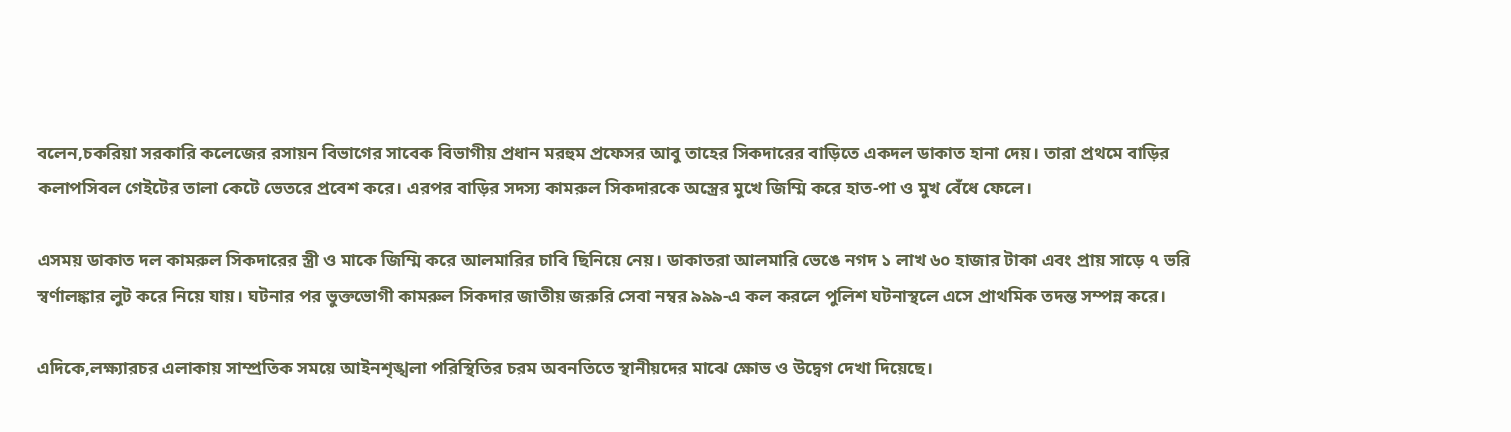বলেন,চকরিয়া সরকারি কলেজের রসায়ন বিভাগের সাবেক বিভাগীয় প্রধান মরহুম প্রফেসর আবু তাহের সিকদারের বাড়িতে একদল ডাকাত হানা দেয়। তারা প্রথমে বাড়ির কলাপসিবল গেইটের তালা কেটে ভেতরে প্রবেশ করে। এরপর বাড়ির সদস্য কামরুল সিকদারকে অস্ত্রের মুখে জিম্মি করে হাত-পা ও মুখ বেঁধে ফেলে।

এসময় ডাকাত দল কামরুল সিকদারের স্ত্রী ও মাকে জিম্মি করে আলমারির চাবি ছিনিয়ে নেয়। ডাকাতরা আলমারি ভেঙে নগদ ১ লাখ ৬০ হাজার টাকা এবং প্রায় সাড়ে ৭ ভরি স্বর্ণালঙ্কার লুট করে নিয়ে যায়। ঘটনার পর ভুক্তভোগী কামরুল সিকদার জাতীয় জরুরি সেবা নম্বর ৯৯৯-এ কল করলে পুলিশ ঘটনাস্থলে এসে প্রাথমিক তদন্ত সম্পন্ন করে।

এদিকে,লক্ষ্যারচর এলাকায় সাম্প্রতিক সময়ে আইনশৃঙ্খলা পরিস্থিতির চরম অবনতিতে স্থানীয়দের মাঝে ক্ষোভ ও উদ্বেগ দেখা দিয়েছে।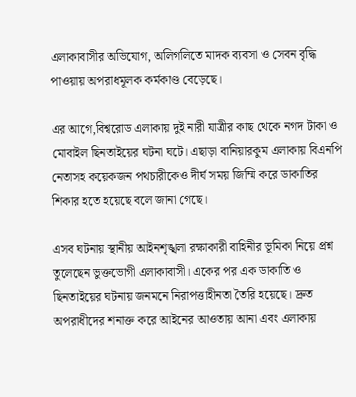এলাকাবাসীর অভিযোগ, অলিগলিতে মাদক ব্যবসা ও সেবন বৃদ্ধি পাওয়ায় অপরাধমূলক কর্মকাণ্ড বেড়েছে।

এর আগে,বিশ্বরোড এলাকায় দুই নারী যাত্রীর কাছ থেকে নগদ টাকা ও মোবাইল ছিনতাইয়ের ঘটনা ঘটে। এছাড়া বানিয়ারকুম এলাকায় বিএনপি নেতাসহ কয়েকজন পথচারীকেও দীর্ঘ সময় জিম্মি করে ডাকাতির শিকার হতে হয়েছে বলে জানা গেছে।

এসব ঘটনায় স্থানীয় আইনশৃঙ্খলা রক্ষাকারী বাহিনীর ভূমিকা নিয়ে প্রশ্ন তুলেছেন ভুক্তভোগী এলাকাবাসী। একের পর এক ডাকাতি ও ছিনতাইয়ের ঘটনায় জনমনে নিরাপত্তাহীনতা তৈরি হয়েছে। দ্রুত অপরাধীদের শনাক্ত করে আইনের আওতায় আনা এবং এলাকায়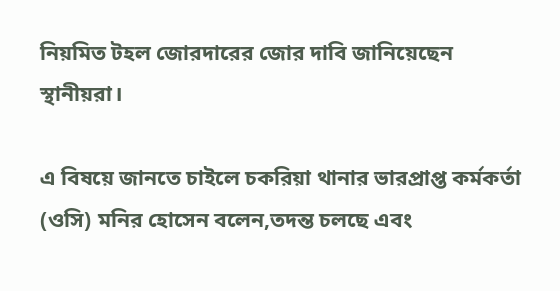নিয়মিত টহল জোরদারের জোর দাবি জানিয়েছেন স্থানীয়রা।

এ বিষয়ে জানতে চাইলে চকরিয়া থানার ভারপ্রাপ্ত কর্মকর্তা (ওসি) মনির হোসেন বলেন,তদন্ত চলছে এবং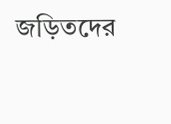জড়িতদের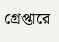গ্রেপ্তারে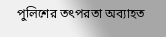পুলিশের তৎপরতা অব্যাহত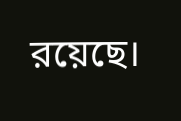রয়েছে।